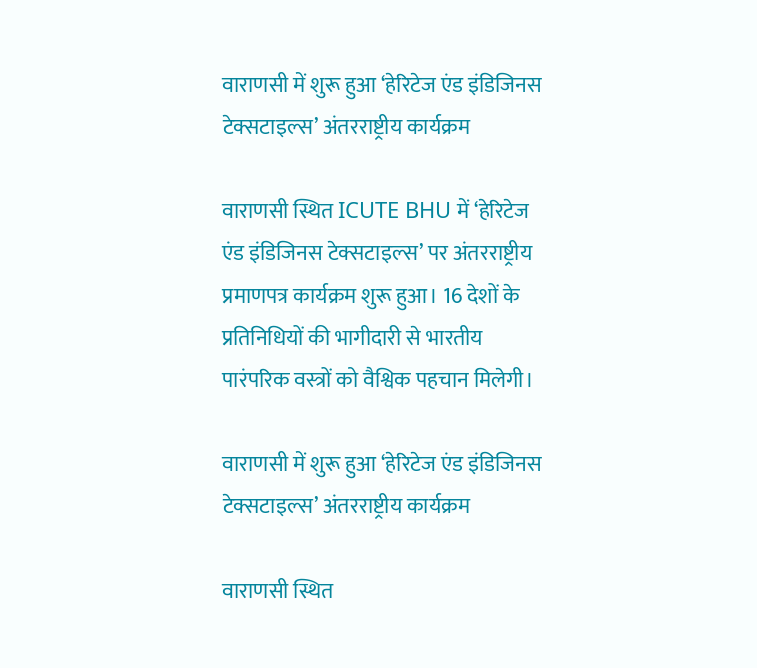वाराणसी में शुरू हुआ ‘हेरिटेज एंड इंडिजिनस टेक्सटाइल्स’ अंतरराष्ट्रीय कार्यक्रम

वाराणसी स्थित ICUTE BHU में ‘हेरिटेज एंड इंडिजिनस टेक्सटाइल्स’ पर अंतरराष्ट्रीय प्रमाणपत्र कार्यक्रम शुरू हुआ। 16 देशों के प्रतिनिधियों की भागीदारी से भारतीय पारंपरिक वस्त्रों को वैश्विक पहचान मिलेगी।

वाराणसी में शुरू हुआ ‘हेरिटेज एंड इंडिजिनस टेक्सटाइल्स’ अंतरराष्ट्रीय कार्यक्रम

वाराणसी स्थित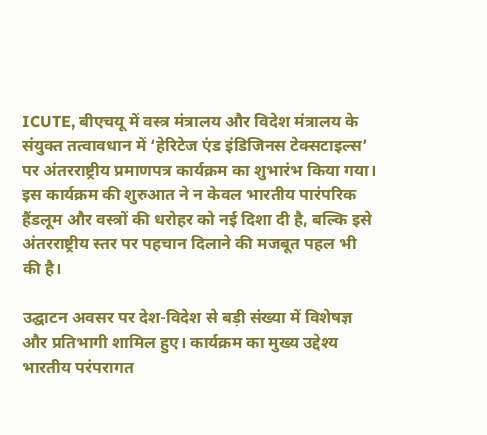ICUTE, बीएचयू में वस्त्र मंत्रालय और विदेश मंत्रालय के संयुक्त तत्वावधान में ‘हेरिटेज एंड इंडिजिनस टेक्सटाइल्स’ पर अंतरराष्ट्रीय प्रमाणपत्र कार्यक्रम का शुभारंभ किया गया। इस कार्यक्रम की शुरुआत ने न केवल भारतीय पारंपरिक हैंडलूम और वस्त्रों की धरोहर को नई दिशा दी है, बल्कि इसे अंतरराष्ट्रीय स्तर पर पहचान दिलाने की मजबूत पहल भी की है।

उद्घाटन अवसर पर देश-विदेश से बड़ी संख्या में विशेषज्ञ और प्रतिभागी शामिल हुए। कार्यक्रम का मुख्य उद्देश्य भारतीय परंपरागत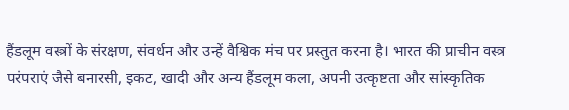हैंडलूम वस्त्रों के संरक्षण, संवर्धन और उन्हें वैश्विक मंच पर प्रस्तुत करना है। भारत की प्राचीन वस्त्र परंपराएं जैसे बनारसी, इकट, खादी और अन्य हैंडलूम कला, अपनी उत्कृष्टता और सांस्कृतिक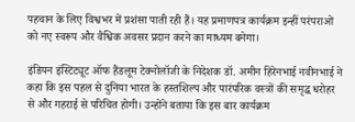पहचान के लिए विश्वभर में प्रशंसा पाती रही हैं। यह प्रमाणपत्र कार्यक्रम इन्हीं परंपराओं को नए स्वरूप और वैश्विक अवसर प्रदान करने का माध्यम बनेगा।

इंडियन इंस्टिट्यूट ऑफ हैंडलूम टेक्नोलॉजी के निदेशक डॉ. अमीन हिरेनभाई नवीनभाई ने कहा कि इस पहल से दुनिया भारत के हस्तशिल्प और पारंपरिक वस्त्रों की समृद्ध धरोहर से और गहराई से परिचित होगी। उन्होंने बताया कि इस बार कार्यक्रम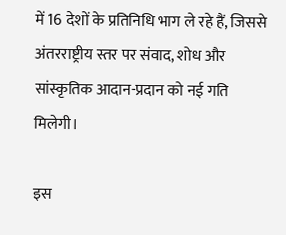में 16 देशों के प्रतिनिधि भाग ले रहे हैं, जिससे अंतरराष्ट्रीय स्तर पर संवाद, शोध और सांस्कृतिक आदान-प्रदान को नई गति मिलेगी।

इस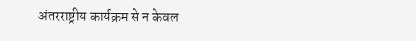अंतरराष्ट्रीय कार्यक्रम से न केवल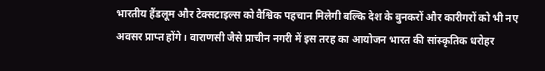भारतीय हैंडलूम और टेक्सटाइल्स को वैश्विक पहचान मिलेगी बल्कि देश के बुनकरों और कारीगरों को भी नए अवसर प्राप्त होंगे। वाराणसी जैसे प्राचीन नगरी में इस तरह का आयोजन भारत की सांस्कृतिक धरोहर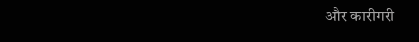और कारीगरी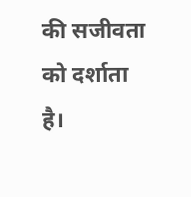की सजीवता को दर्शाता है।